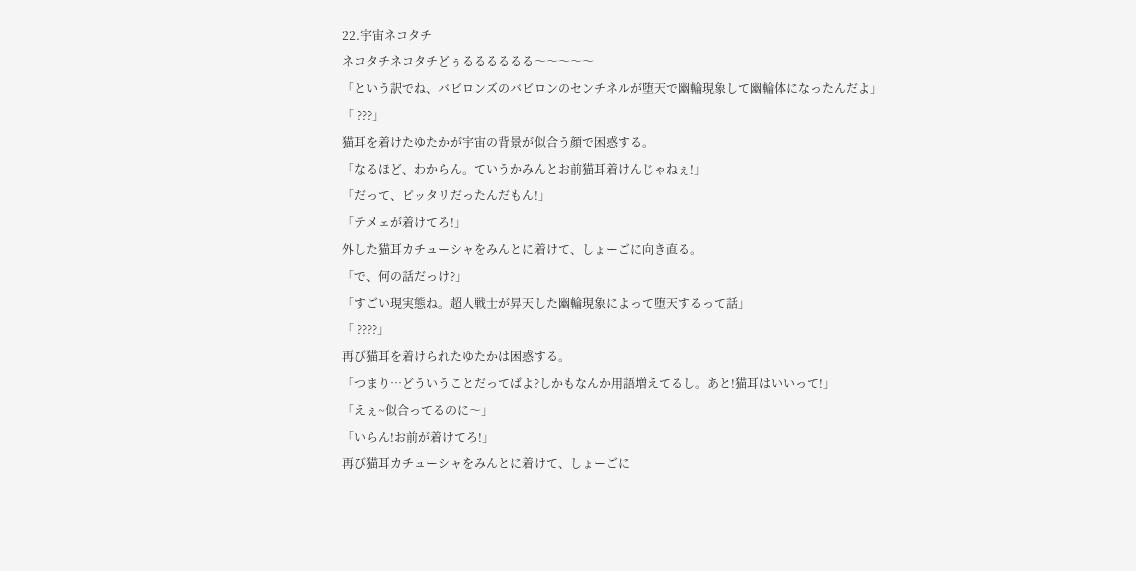22.宇宙ネコタチ
ネコタチネコタチどぅるるるるるる〜〜〜〜〜
「という訳でね、バビロンズのバビロンのセンチネルが堕天で幽輪現象して幽輪体になったんだよ」
「 ???」
猫耳を着けたゆたかが宇宙の背景が似合う顔で困惑する。
「なるほど、わからん。ていうかみんとお前猫耳着けんじゃねぇ!」
「だって、ピッタリだったんだもん!」
「テメェが着けてろ!」
外した猫耳カチューシャをみんとに着けて、しょーごに向き直る。
「で、何の話だっけ?」
「すごい現実態ね。超人戦士が昇天した幽輪現象によって堕天するって話」
「 ????」
再び猫耳を着けられたゆたかは困惑する。
「つまり…どういうことだってばよ?しかもなんか用語増えてるし。あと!猫耳はいいって!」
「えぇ~似合ってるのに〜」
「いらん!お前が着けてろ!」
再び猫耳カチューシャをみんとに着けて、しょーごに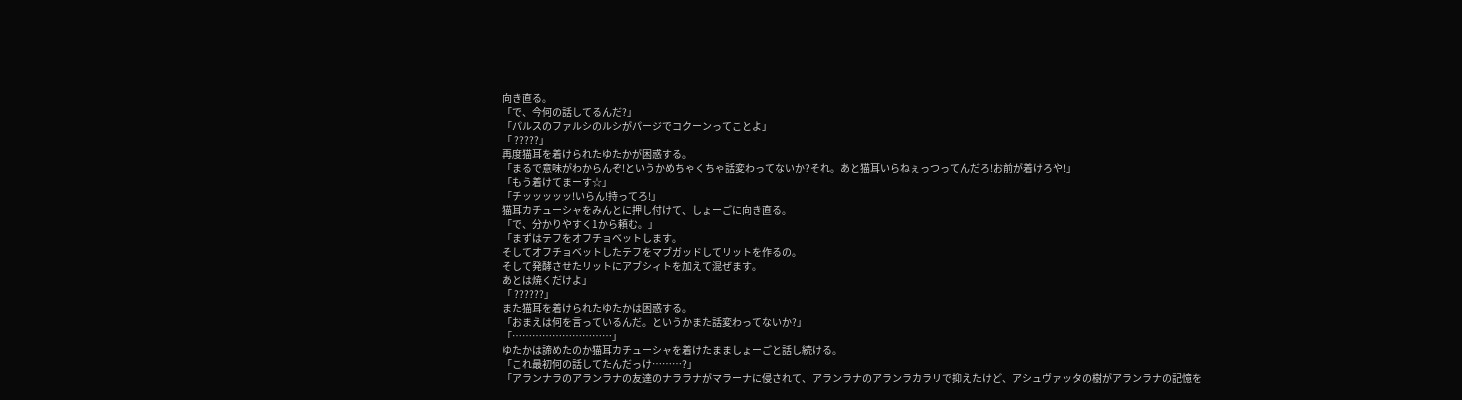向き直る。
「で、今何の話してるんだ?」
「パルスのファルシのルシがパージでコクーンってことよ」
「 ?????」
再度猫耳を着けられたゆたかが困惑する。
「まるで意味がわからんぞ!というかめちゃくちゃ話変わってないか?それ。あと猫耳いらねぇっつってんだろ!お前が着けろや!」
「もう着けてまーす☆」
「チッッッッッ!いらん!持ってろ!」
猫耳カチューシャをみんとに押し付けて、しょーごに向き直る。
「で、分かりやすく1から頼む。」
「まずはテフをオフチョベットします。
そしてオフチョベットしたテフをマブガッドしてリットを作るの。
そして発酵させたリットにアブシィトを加えて混ぜます。
あとは焼くだけよ」
「 ??????」
また猫耳を着けられたゆたかは困惑する。
「おまえは何を言っているんだ。というかまた話変わってないか?」
「…………………………」
ゆたかは諦めたのか猫耳カチューシャを着けたまましょーごと話し続ける。
「これ最初何の話してたんだっけ………?」
「アランナラのアランラナの友達のナララナがマラーナに侵されて、アランラナのアランラカラリで抑えたけど、アシュヴァッタの樹がアランラナの記憶を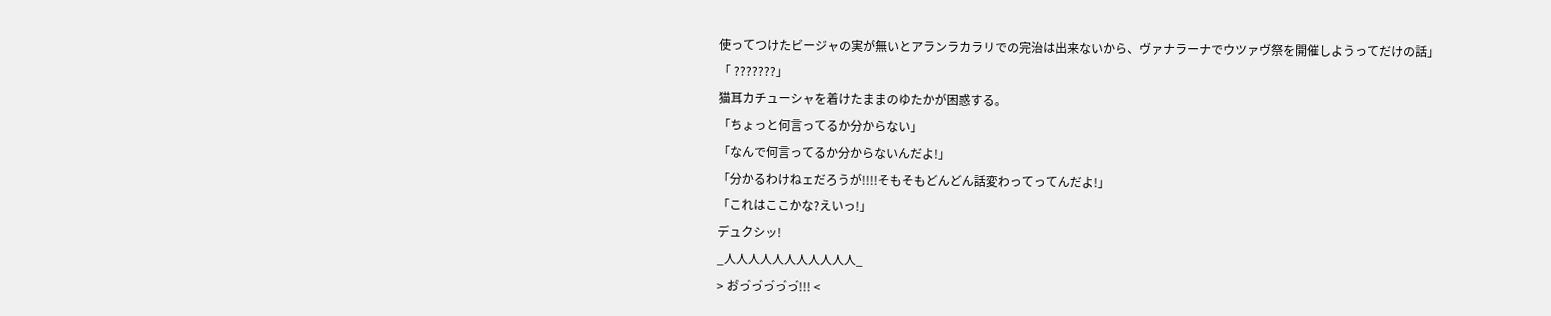使ってつけたビージャの実が無いとアランラカラリでの完治は出来ないから、ヴァナラーナでウツァヴ祭を開催しようってだけの話」
「 ???????」
猫耳カチューシャを着けたままのゆたかが困惑する。
「ちょっと何言ってるか分からない」
「なんで何言ってるか分からないんだよ!」
「分かるわけねェだろうが!!!!そもそもどんどん話変わってってんだよ!」
「これはここかな?えいっ!」
デュクシッ!
_人人人人人人人人人人人_
> お゙っ゙っ゙っ゙っ゙っ゙!!! <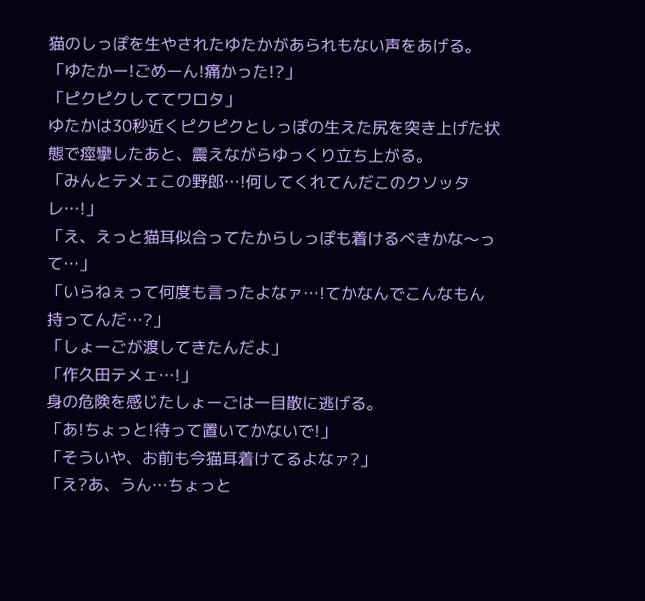猫のしっぽを生やされたゆたかがあられもない声をあげる。
「ゆたかー!ごめーん!痛かった!?」
「ピクピクしててワロタ」
ゆたかは30秒近くピクピクとしっぽの生えた尻を突き上げた状態で痙攣したあと、震えながらゆっくり立ち上がる。
「みんとテメェこの野郎…!何してくれてんだこのクソッタレ…!」
「え、えっと猫耳似合ってたからしっぽも着けるべきかな〜って…」
「いらねぇって何度も言ったよなァ…!てかなんでこんなもん持ってんだ…?」
「しょーごが渡してきたんだよ」
「作久田テメェ…!」
身の危険を感じたしょーごは一目散に逃げる。
「あ!ちょっと!待って置いてかないで!」
「そういや、お前も今猫耳着けてるよなァ?」
「え?あ、うん…ちょっと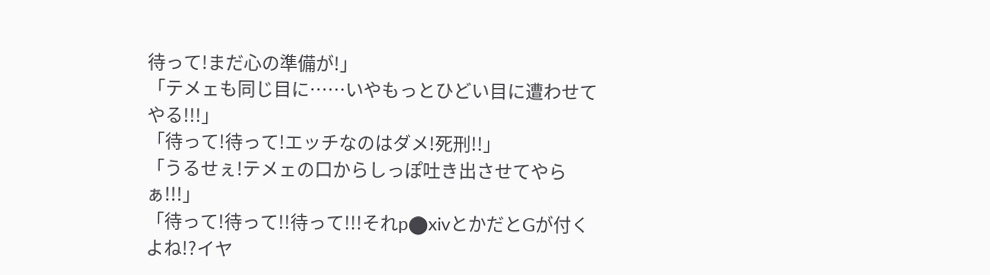待って!まだ心の準備が!」
「テメェも同じ目に……いやもっとひどい目に遭わせてやる!!!」
「待って!待って!エッチなのはダメ!死刑!!」
「うるせぇ!テメェの口からしっぽ吐き出させてやらぁ!!!」
「待って!待って!!待って!!!それp⬤xivとかだとGが付くよね!?イヤ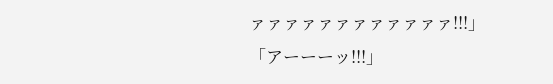ァァァァァァァァァァァァ!!!」
「アーーーッ!!!」